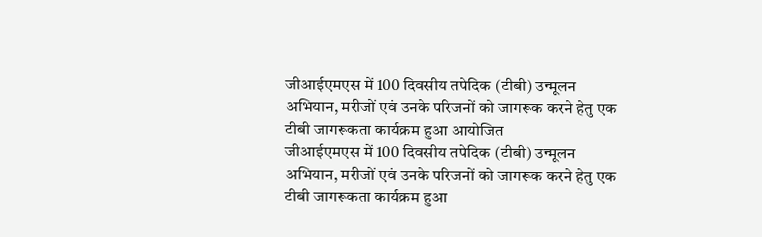जीआईएमएस में 100 दिवसीय तपेदिक (टीबी) उन्मूलन अभियान, मरीजों एवं उनके परिजनों को जागरूक करने हेतु एक टीबी जागरूकता कार्यक्रम हुआ आयोजित
जीआईएमएस में 100 दिवसीय तपेदिक (टीबी) उन्मूलन अभियान, मरीजों एवं उनके परिजनों को जागरूक करने हेतु एक टीबी जागरूकता कार्यक्रम हुआ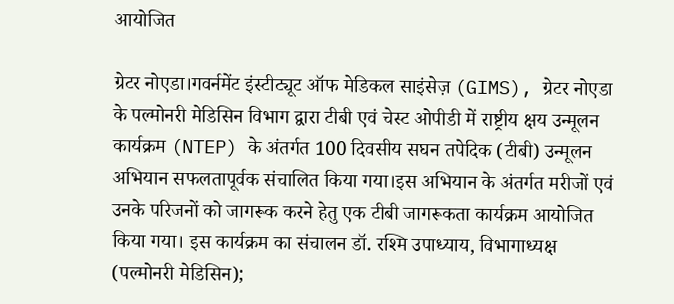आयोजित

ग्रेटर नोएडा।गवर्नमेंट इंस्टीट्यूट ऑफ मेडिकल साइंसेज़ (GIMS), ग्रेटर नोएडा के पल्मोनरी मेडिसिन विभाग द्वारा टीबी एवं चेस्ट ओपीडी में राष्ट्रीय क्षय उन्मूलन कार्यक्रम (NTEP) के अंतर्गत 100 दिवसीय सघन तपेदिक (टीबी) उन्मूलन अभियान सफलतापूर्वक संचालित किया गया।इस अभियान के अंतर्गत मरीजों एवं उनके परिजनों को जागरूक करने हेतु एक टीबी जागरूकता कार्यक्रम आयोजित किया गया। इस कार्यक्रम का संचालन डॉ. रश्मि उपाध्याय, विभागाध्यक्ष (पल्मोनरी मेडिसिन);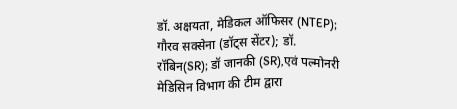डॉ. अक्षयता, मेडिकल ऑफिसर (NTEP); गौरव सक्सेना (डॉट्स सेंटर); डॉ. रॉबिन(SR); डॉ जानकी (SR),एवं पल्मोनरी मेडिसिन विभाग की टीम द्वारा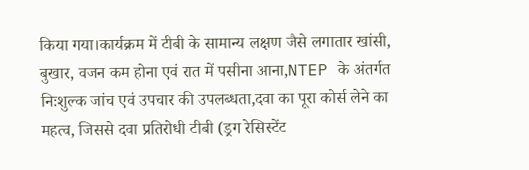किया गया।कार्यक्रम में टीबी के सामान्य लक्षण जैसे लगातार खांसी, बुखार, वजन कम होना एवं रात में पसीना आना,NTEP के अंतर्गत निःशुल्क जांच एवं उपचार की उपलब्धता,दवा का पूरा कोर्स लेने का महत्व, जिससे दवा प्रतिरोधी टीबी (ड्रग रेसिस्टेंट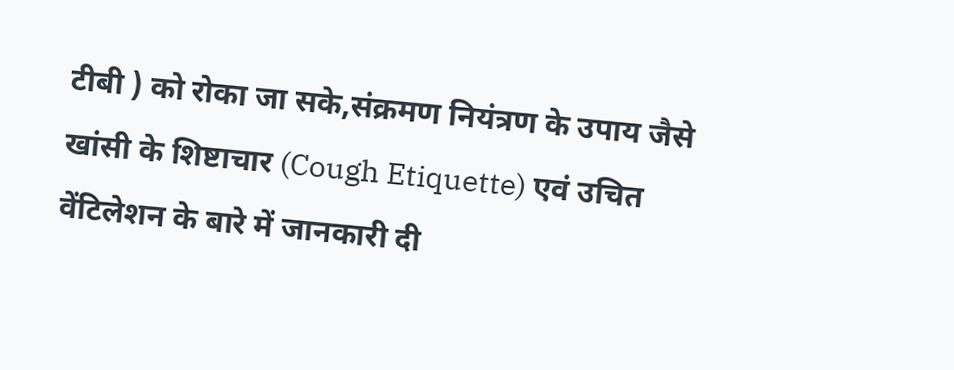टीबी ) को रोका जा सके,संक्रमण नियंत्रण के उपाय जैसे खांसी के शिष्टाचार (Cough Etiquette) एवं उचित वेंटिलेशन के बारे में जानकारी दी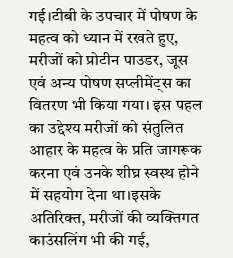गई।टीबी के उपचार में पोषण के महत्व को ध्यान में रखते हुए, मरीजों को प्रोटीन पाउडर, जूस एवं अन्य पोषण सप्लीमेंट्स का वितरण भी किया गया। इस पहल का उद्देश्य मरीजों को संतुलित आहार के महत्व के प्रति जागरूक करना एवं उनके शीघ्र स्वस्थ होने में सहयोग देना था।इसके अतिरिक्त, मरीजों की व्यक्तिगत काउंसलिंग भी की गई,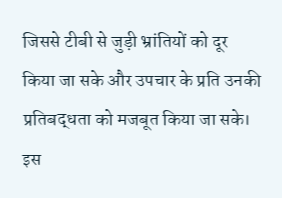जिससे टीबी से जुड़ी भ्रांतियों को दूर किया जा सके और उपचार के प्रति उनकी प्रतिबद्धता को मजबूत किया जा सके। इस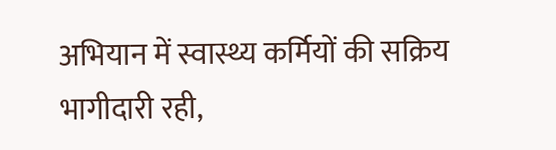अभियान में स्वास्थ्य कर्मियों की सक्रिय भागीदारी रही,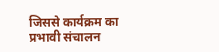जिससे कार्यक्रम का प्रभावी संचालन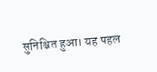सुनिश्चित हुआ। यह पहल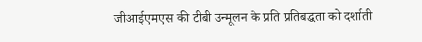जीआईएमएस की टीबी उन्मूलन के प्रति प्रतिबद्धता को दर्शाती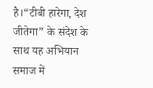है।“टीबी हारेगा, देश जीतेगा” के संदेश के साथ यह अभियान समाज में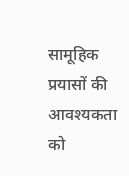सामूहिक प्रयासों की आवश्यकता को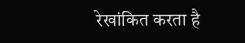रेखांकित करता है